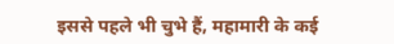इससे पहले भी चुभे हैं, महामारी के कई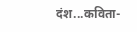दंश...कविता-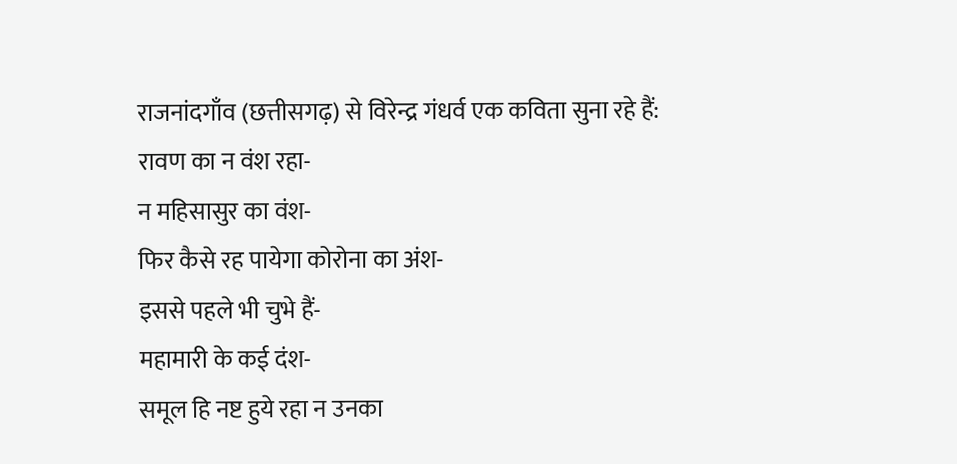राजनांदगाँव (छत्तीसगढ़) से विरेन्द्र गंधर्व एक कविता सुना रहे हैं:
रावण का न वंश रहा-
न महिसासुर का वंश-
फिर कैसे रह पायेगा कोरोना का अंश-
इससे पहले भी चुभे हैं-
महामारी के कई दंश-
समूल हि नष्ट हुये रहा न उनका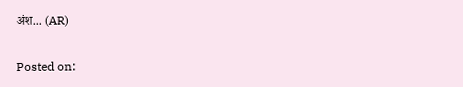अंश... (AR)

Posted on: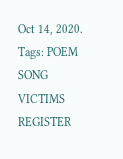Oct 14, 2020. Tags: POEM SONG VICTIMS REGISTER